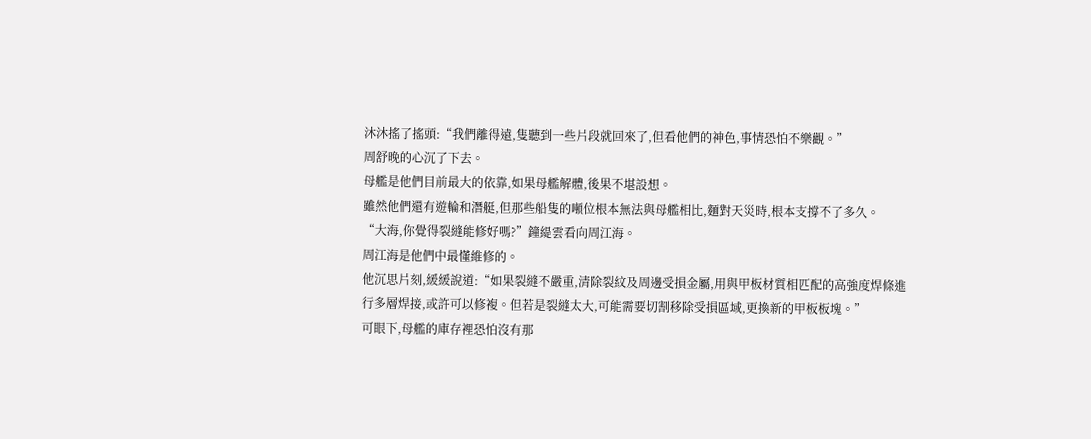沐沐搖了搖頭:“我們離得遠,隻聽到一些片段就回來了,但看他們的神色,事情恐怕不樂觀。”
周舒晚的心沉了下去。
母艦是他們目前最大的依靠,如果母艦解體,後果不堪設想。
雖然他們還有遊輪和潛艇,但那些船隻的噸位根本無法與母艦相比,麵對天災時,根本支撐不了多久。
“大海,你覺得裂縫能修好嗎?”鐘緹雲看向周江海。
周江海是他們中最懂維修的。
他沉思片刻,緩緩說道:“如果裂縫不嚴重,清除裂紋及周邊受損金屬,用與甲板材質相匹配的高強度焊條進行多層焊接,或許可以修複。但若是裂縫太大,可能需要切割移除受損區域,更換新的甲板板塊。”
可眼下,母艦的庫存裡恐怕沒有那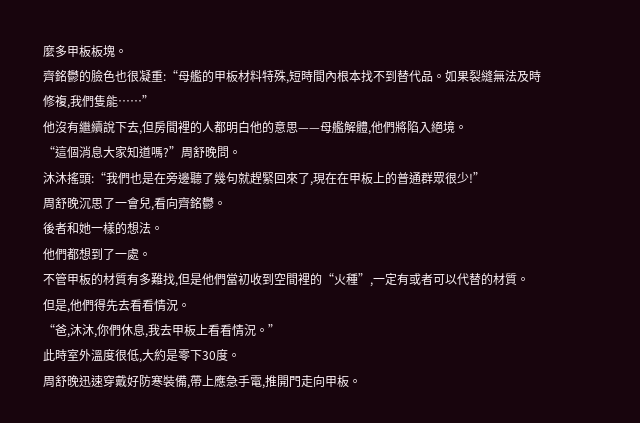麼多甲板板塊。
齊銘鬱的臉色也很凝重:“母艦的甲板材料特殊,短時間內根本找不到替代品。如果裂縫無法及時修複,我們隻能……”
他沒有繼續說下去,但房間裡的人都明白他的意思——母艦解體,他們將陷入絕境。
“這個消息大家知道嗎?”周舒晚問。
沐沐搖頭:“我們也是在旁邊聽了幾句就趕緊回來了,現在在甲板上的普通群眾很少!”
周舒晚沉思了一會兒,看向齊銘鬱。
後者和她一樣的想法。
他們都想到了一處。
不管甲板的材質有多難找,但是他們當初收到空間裡的“火種”,一定有或者可以代替的材質。
但是,他們得先去看看情況。
“爸,沐沐,你們休息,我去甲板上看看情況。”
此時室外溫度很低,大約是零下30度。
周舒晚迅速穿戴好防寒裝備,帶上應急手電,推開門走向甲板。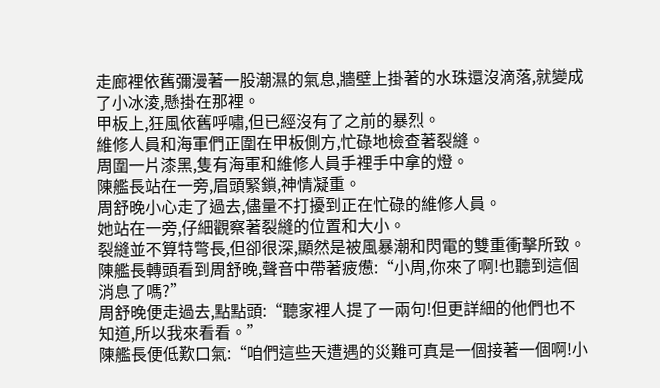走廊裡依舊彌漫著一股潮濕的氣息,牆壁上掛著的水珠還沒滴落,就變成了小冰淩,懸掛在那裡。
甲板上,狂風依舊呼嘯,但已經沒有了之前的暴烈。
維修人員和海軍們正圍在甲板側方,忙碌地檢查著裂縫。
周圍一片漆黑,隻有海軍和維修人員手裡手中拿的燈。
陳艦長站在一旁,眉頭緊鎖,神情凝重。
周舒晚小心走了過去,儘量不打擾到正在忙碌的維修人員。
她站在一旁,仔細觀察著裂縫的位置和大小。
裂縫並不算特彆長,但卻很深,顯然是被風暴潮和閃電的雙重衝擊所致。
陳艦長轉頭看到周舒晚,聲音中帶著疲憊:“小周,你來了啊!也聽到這個消息了嗎?”
周舒晚便走過去,點點頭:“聽家裡人提了一兩句!但更詳細的他們也不知道,所以我來看看。”
陳艦長便低歎口氣:“咱們這些天遭遇的災難可真是一個接著一個啊!小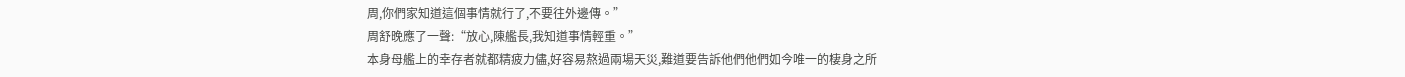周,你們家知道這個事情就行了,不要往外邊傳。”
周舒晚應了一聲:“放心,陳艦長,我知道事情輕重。”
本身母艦上的幸存者就都精疲力儘,好容易熬過兩場天災,難道要告訴他們他們如今唯一的棲身之所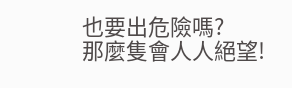也要出危險嗎?
那麼隻會人人絕望!